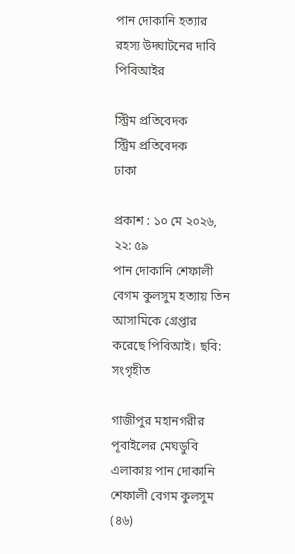পান দোকানি হত্যার রহস্য উদ্ঘাটনের দাবি পিবিআইর

স্ট্রিম প্রতিবেদক
স্ট্রিম প্রতিবেদক
ঢাকা

প্রকাশ : ১০ মে ২০২৬, ২২: ৫৯
পান দোকানি শেফালী বেগম কুলসুম হত্যায় তিন আসামিকে গ্রেপ্তার করেছে পিবিআই। ছবি: সংগৃহীত

গাজীপুর মহানগরীর পূবাইলের মেঘডুবি এলাকায় পান দোকানি শেফালী বেগম কুলসুম (৪৬)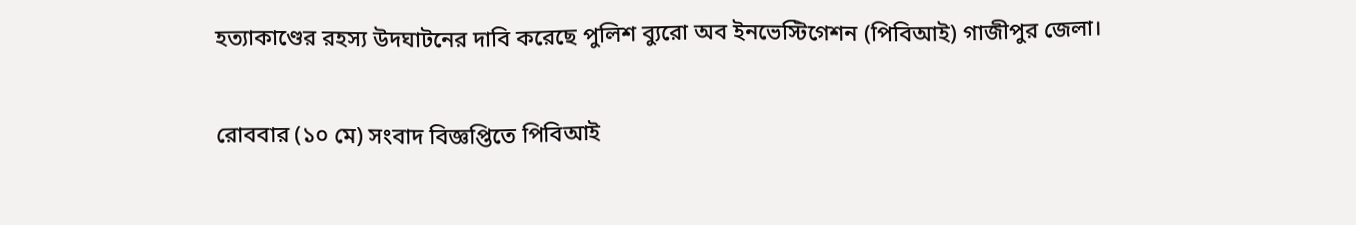হত্যাকাণ্ডের রহস্য উদঘাটনের দাবি করেছে পুলিশ ব্যুরো অব ইনভেস্টিগেশন (পিবিআই) গাজীপুর জেলা।

রোববার (১০ মে) সংবাদ বিজ্ঞপ্তিতে পিবিআই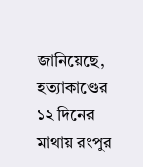জানিয়েছে, হত্যাকাণ্ডের ১২ দিনের মাথায় রংপুর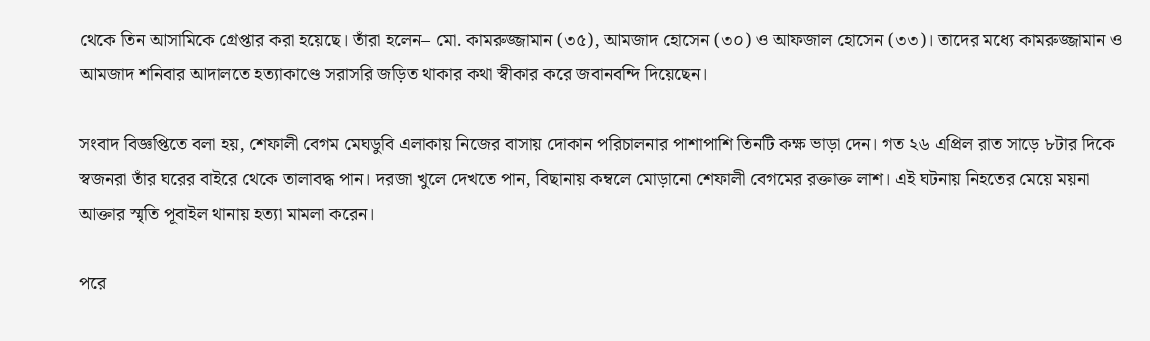থেকে তিন আসামিকে গ্রেপ্তার করা হয়েছে। তাঁরা হলেন– মো. কামরুজ্জামান (৩৫), আমজাদ হোসেন (৩০) ও আফজাল হোসেন (৩৩)। তাদের মধ্যে কামরুজ্জামান ও আমজাদ শনিবার আদালতে হত্যাকাণ্ডে সরাসরি জড়িত থাকার কথা স্বীকার করে জবানবন্দি দিয়েছেন।

সংবাদ বিজ্ঞপ্তিতে বলা হয়, শেফালী বেগম মেঘডুবি এলাকায় নিজের বাসায় দোকান পরিচালনার পাশাপাশি তিনটি কক্ষ ভাড়া দেন। গত ২৬ এপ্রিল রাত সাড়ে ৮টার দিকে স্বজনরা তাঁর ঘরের বাইরে থেকে তালাবদ্ধ পান। দরজা খুলে দেখতে পান, বিছানায় কম্বলে মোড়ানো শেফালী বেগমের রক্তাক্ত লাশ। এই ঘটনায় নিহতের মেয়ে ময়না আক্তার স্মৃতি পূবাইল থানায় হত্যা মামলা করেন।

পরে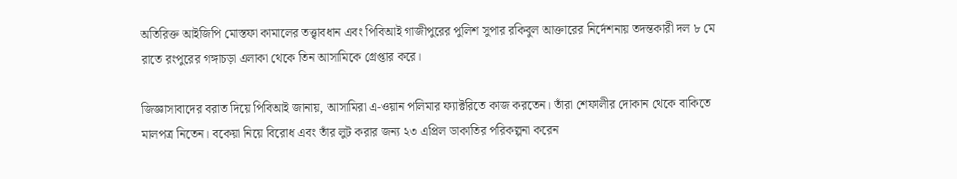অতিরিক্ত আইজিপি মোস্তফা কামালের তত্ত্বাবধান এবং পিবিআই গাজীপুরের পুলিশ সুপার রকিবুল আক্তারের নির্দেশনায় তদন্তকারী দল ৮ মে রাতে রংপুরের গঙ্গাচড়া এলাকা থেকে তিন আসামিকে গ্রেপ্তার করে।

জিজ্ঞাসাবাদের বরাত দিয়ে পিবিআই জানায়, আসামিরা এ-ওয়ান পলিমার ফ্যাক্টরিতে কাজ করতেন। তাঁরা শেফালীর দোকান থেকে বাকিতে মালপত্র নিতেন। বকেয়া নিয়ে বিরোধ এবং তাঁর লুট করার জন্য ২৩ এপ্রিল ডাকাতির পরিকল্পনা করেন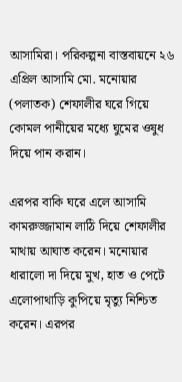আসামিরা। পরিকল্পনা বাস্তবায়নে ২৬ এপ্রিল আসামি মো. মনোয়ার (পলাতক) শেফালীর ঘরে গিয়ে কোমল পানীয়ের মধ্যে ঘুমের ওষুধ দিয়ে পান করান।

এরপর বাকি ঘরে এলে আসামি কামরুজ্জামান লাঠি দিয়ে শেফালীর মাথায় আঘাত করেন। মনোয়ার ধারালো দা দিয়ে মুখ, হাত ও পেটে এলোপাথাড়ি কুপিয়ে মৃত্যু নিশ্চিত করেন। এরপর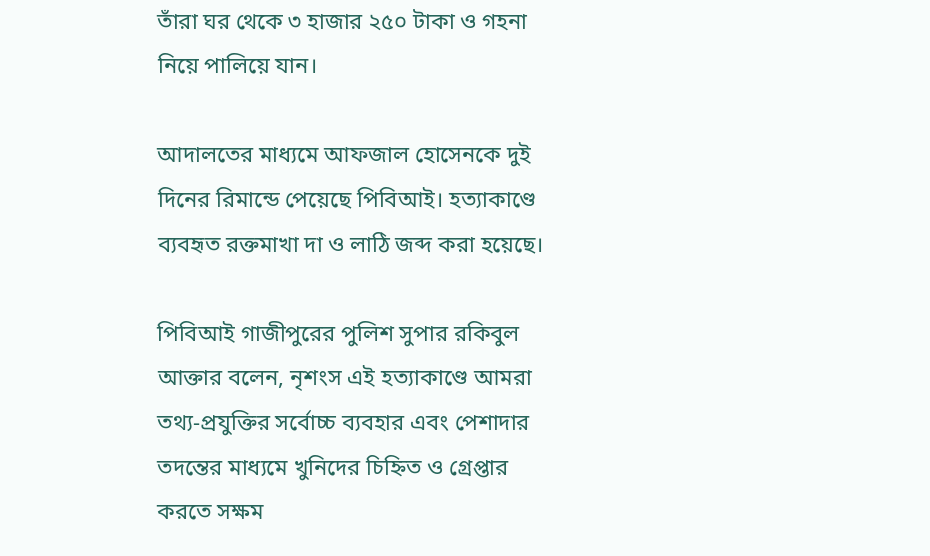তাঁরা ঘর থেকে ৩ হাজার ২৫০ টাকা ও গহনা নিয়ে পালিয়ে যান।

আদালতের মাধ্যমে আফজাল হোসেনকে দুই দিনের রিমান্ডে পেয়েছে পিবিআই। হত্যাকাণ্ডে ব্যবহৃত রক্তমাখা দা ও লাঠি জব্দ করা হয়েছে।

পিবিআই গাজীপুরের পুলিশ সুপার রকিবুল আক্তার বলেন, নৃশংস এই হত্যাকাণ্ডে আমরা তথ্য-প্রযুক্তির সর্বোচ্চ ব্যবহার এবং পেশাদার তদন্তের মাধ্যমে খুনিদের চিহ্নিত ও গ্রেপ্তার করতে সক্ষম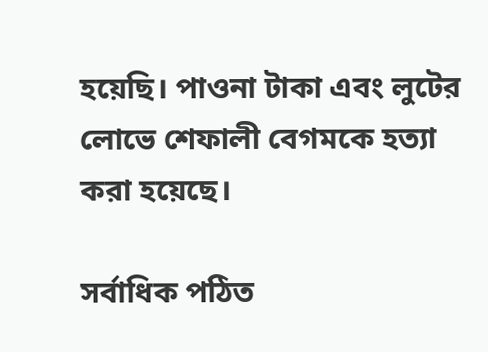হয়েছি। পাওনা টাকা এবং লুটের লোভে শেফালী বেগমকে হত্যা করা হয়েছে।

সর্বাধিক পঠিত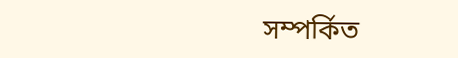সম্পর্কিত